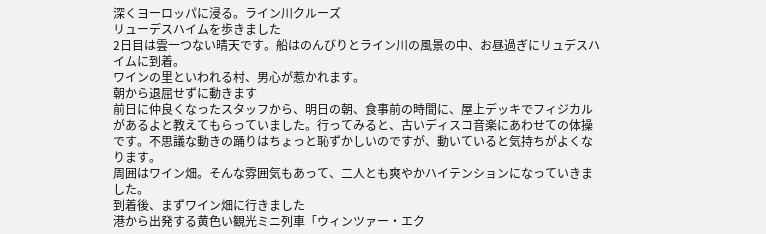深くヨーロッパに浸る。ライン川クルーズ
リューデスハイムを歩きました
2日目は雲一つない晴天です。船はのんびりとライン川の風景の中、お昼過ぎにリュデスハイムに到着。
ワインの里といわれる村、男心が惹かれます。
朝から退屈せずに動きます
前日に仲良くなったスタッフから、明日の朝、食事前の時間に、屋上デッキでフィジカルがあるよと教えてもらっていました。行ってみると、古いディスコ音楽にあわせての体操です。不思議な動きの踊りはちょっと恥ずかしいのですが、動いていると気持ちがよくなります。
周囲はワイン畑。そんな雰囲気もあって、二人とも爽やかハイテンションになっていきました。
到着後、まずワイン畑に行きました
港から出発する黄色い観光ミニ列車「ウィンツァー・エク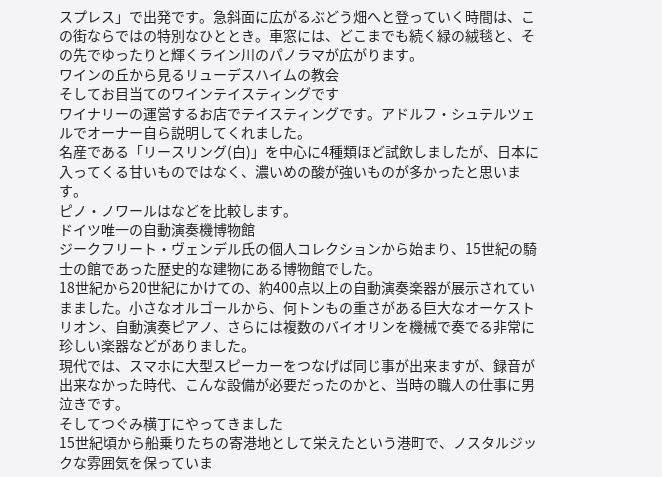スプレス」で出発です。急斜面に広がるぶどう畑へと登っていく時間は、この街ならではの特別なひととき。車窓には、どこまでも続く緑の絨毯と、その先でゆったりと輝くライン川のパノラマが広がります。
ワインの丘から見るリューデスハイムの教会
そしてお目当てのワインテイスティングです
ワイナリーの運営するお店でテイスティングです。アドルフ・シュテルツェルでオーナー自ら説明してくれました。
名産である「リースリング(白)」を中心に4種類ほど試飲しましたが、日本に入ってくる甘いものではなく、濃いめの酸が強いものが多かったと思います。
ピノ・ノワールはなどを比較します。
ドイツ唯一の自動演奏機博物館
ジークフリート・ヴェンデル氏の個人コレクションから始まり、15世紀の騎士の館であった歴史的な建物にある博物館でした。
18世紀から20世紀にかけての、約400点以上の自動演奏楽器が展示されていまました。小さなオルゴールから、何トンもの重さがある巨大なオーケストリオン、自動演奏ピアノ、さらには複数のバイオリンを機械で奏でる非常に珍しい楽器などがありました。
現代では、スマホに大型スピーカーをつなげば同じ事が出来ますが、録音が出来なかった時代、こんな設備が必要だったのかと、当時の職人の仕事に男泣きです。
そしてつぐみ横丁にやってきました
15世紀頃から船乗りたちの寄港地として栄えたという港町で、ノスタルジックな雰囲気を保っていま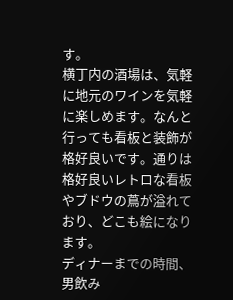す。
横丁内の酒場は、気軽に地元のワインを気軽に楽しめます。なんと行っても看板と装飾が格好良いです。通りは格好良いレトロな看板やブドウの蔦が溢れており、どこも絵になります。
ディナーまでの時間、男飲み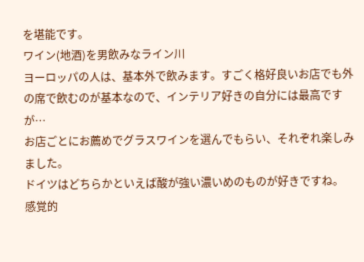を堪能です。
ワイン(地酒)を男飲みなライン川
ヨーロッパの人は、基本外で飲みます。すごく格好良いお店でも外の席で飲むのが基本なので、インテリア好きの自分には最高ですが…
お店ごとにお薦めでグラスワインを選んでもらい、それぞれ楽しみました。
ドイツはどちらかといえば酸が強い濃いめのものが好きですね。
感覚的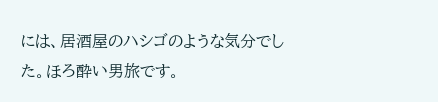には、居酒屋のハシゴのような気分でした。ほろ酔い男旅です。